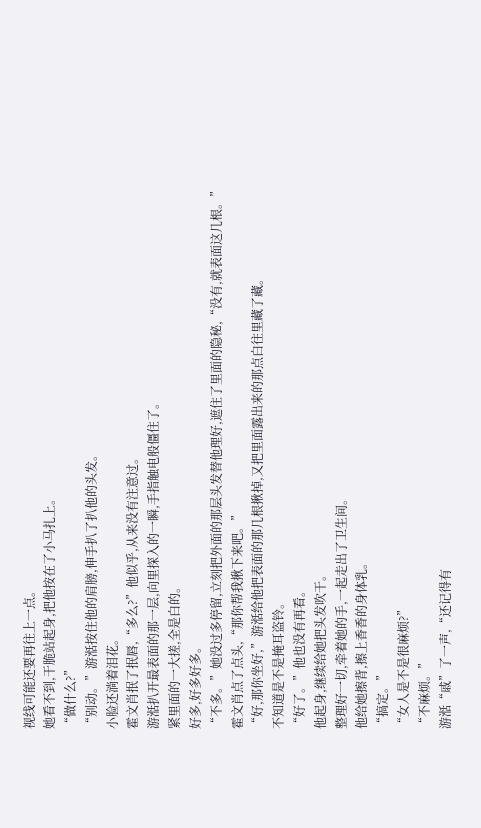视线可能还要再往上一点。
她看不到,干脆站起身,把他按在了小马扎上。
“做什么?”
“别动。”游湉按住他的肩膀,伸手扒了扒他的头发。
小脸还淌着泪花。
霍文肖抿了抿唇,“多么?”他似乎,从来没有注意过。
游湉扒开最表面的那一层,向里探入的一瞬,手指触电般僵住了。
紧里面的一大搓,全是白的。
好多,好多好多。
“不多。”她没过多停留,立刻把外面的那层头发替他理好,遮住了里面的隐秘,“没有,就表面这几根。”
霍文肖点了点头,“那你帮我揪下来吧。”
“好,那你坐好,”游湉给他把表面的那几根揪掉,又把里面露出来的那点白往里藏了藏。
不知道是不是掩耳盗铃。
“好了。”他也没有再看。
他起身,继续给她把头发吹干。
整理好一切,牵着她的手,一起走出了卫生间。
他给她擦背,擦上香香的身体乳。
“搞定。”
“女人是不是很麻烦?”
“不麻烦。”
游湉“戚”了一声,“还记得有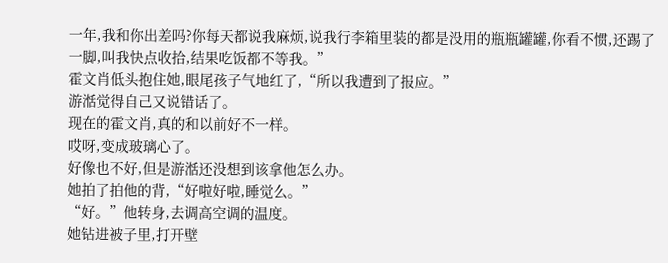一年,我和你出差吗?你每天都说我麻烦,说我行李箱里装的都是没用的瓶瓶罐罐,你看不惯,还踢了一脚,叫我快点收拾,结果吃饭都不等我。”
霍文肖低头抱住她,眼尾孩子气地红了,“所以我遭到了报应。”
游湉觉得自己又说错话了。
现在的霍文肖,真的和以前好不一样。
哎呀,变成玻璃心了。
好像也不好,但是游湉还没想到该拿他怎么办。
她拍了拍他的背,“好啦好啦,睡觉么。”
“好。”他转身,去调高空调的温度。
她钻进被子里,打开壁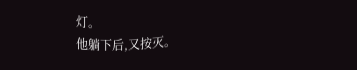灯。
他躺下后,又按灭。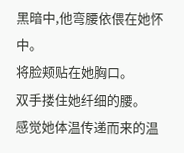黑暗中,他弯腰依偎在她怀中。
将脸颊贴在她胸口。
双手搂住她纤细的腰。
感觉她体温传递而来的温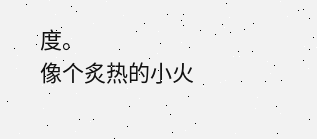度。
像个炙热的小火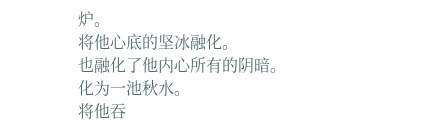炉。
将他心底的坚冰融化。
也融化了他内心所有的阴暗。
化为一池秋水。
将他吞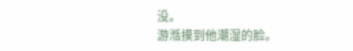没。
游湉摸到他潮湿的脸。